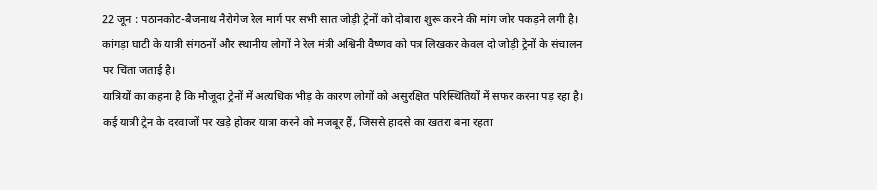22 जून : पठानकोट-बैजनाथ नैरोगेज रेल मार्ग पर सभी सात जोड़ी ट्रेनों को दोबारा शुरू करने की मांग जोर पकड़ने लगी है। कांगड़ा घाटी के यात्री संगठनों और स्थानीय लोगों ने रेल मंत्री अश्विनी वैष्णव को पत्र लिखकर केवल दो जोड़ी ट्रेनों के संचालन पर चिंता जताई है।
यात्रियों का कहना है कि मौजूदा ट्रेनों में अत्यधिक भीड़ के कारण लोगों को असुरक्षित परिस्थितियों में सफर करना पड़ रहा है। कई यात्री ट्रेन के दरवाजों पर खड़े होकर यात्रा करने को मजबूर हैं, जिससे हादसे का खतरा बना रहता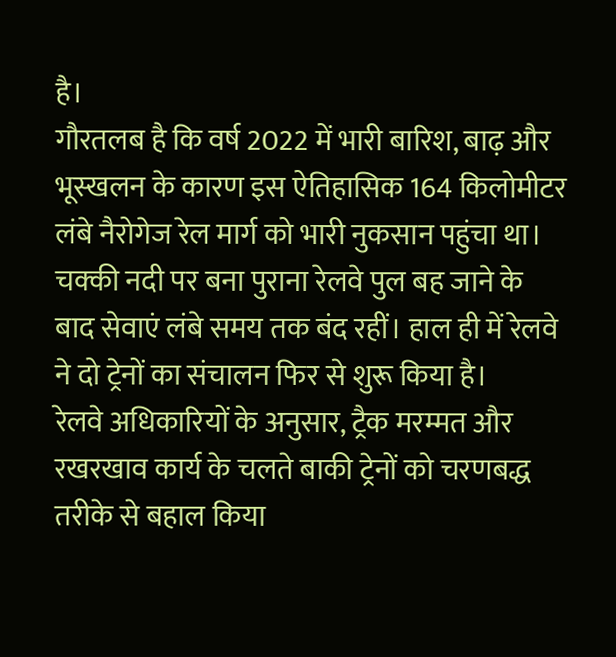है।
गौरतलब है कि वर्ष 2022 में भारी बारिश, बाढ़ और भूस्खलन के कारण इस ऐतिहासिक 164 किलोमीटर लंबे नैरोगेज रेल मार्ग को भारी नुकसान पहुंचा था। चक्की नदी पर बना पुराना रेलवे पुल बह जाने के बाद सेवाएं लंबे समय तक बंद रहीं। हाल ही में रेलवे ने दो ट्रेनों का संचालन फिर से शुरू किया है।
रेलवे अधिकारियों के अनुसार, ट्रैक मरम्मत और रखरखाव कार्य के चलते बाकी ट्रेनों को चरणबद्ध तरीके से बहाल किया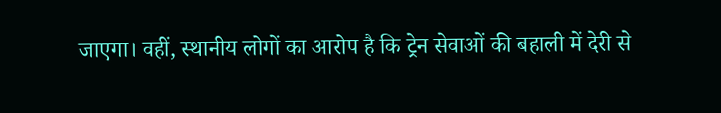जाएगा। वहीं, स्थानीय लोगों का आरोप है कि ट्रेन सेवाओं की बहाली में देरी से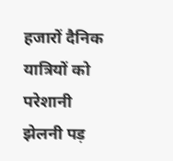हजारों दैनिक यात्रियों को परेशानी झेलनी पड़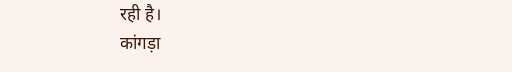रही है।
कांगड़ा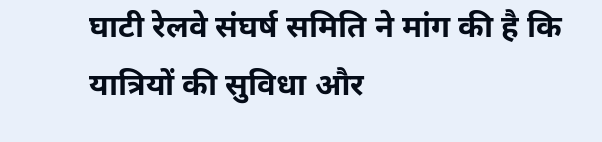घाटी रेलवे संघर्ष समिति ने मांग की है कि यात्रियों की सुविधा और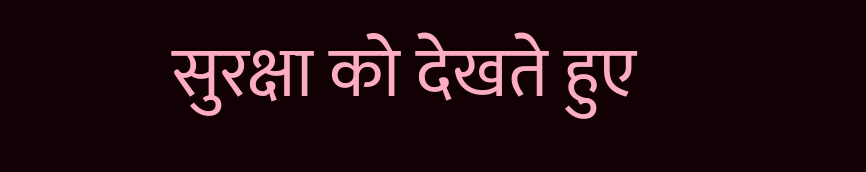सुरक्षा को देखते हुए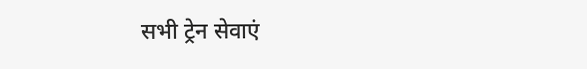सभी ट्रेन सेवाएं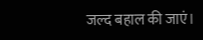जल्द बहाल की जाएं।